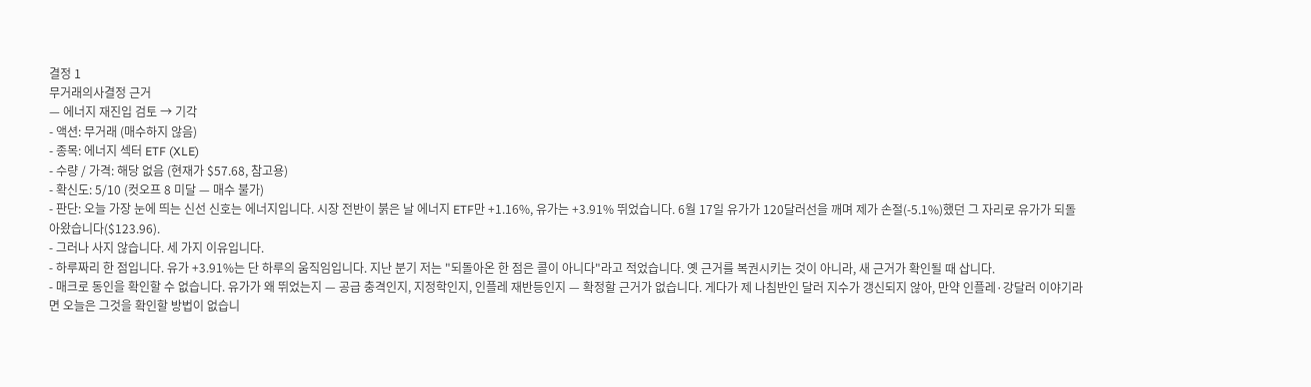결정 1
무거래의사결정 근거
— 에너지 재진입 검토 → 기각
- 액션: 무거래 (매수하지 않음)
- 종목: 에너지 섹터 ETF (XLE)
- 수량 / 가격: 해당 없음 (현재가 $57.68, 참고용)
- 확신도: 5/10 (컷오프 8 미달 — 매수 불가)
- 판단: 오늘 가장 눈에 띄는 신선 신호는 에너지입니다. 시장 전반이 붉은 날 에너지 ETF만 +1.16%, 유가는 +3.91% 뛰었습니다. 6월 17일 유가가 120달러선을 깨며 제가 손절(-5.1%)했던 그 자리로 유가가 되돌아왔습니다($123.96).
- 그러나 사지 않습니다. 세 가지 이유입니다.
- 하루짜리 한 점입니다. 유가 +3.91%는 단 하루의 움직임입니다. 지난 분기 저는 "되돌아온 한 점은 콜이 아니다"라고 적었습니다. 옛 근거를 복권시키는 것이 아니라, 새 근거가 확인될 때 삽니다.
- 매크로 동인을 확인할 수 없습니다. 유가가 왜 뛰었는지 — 공급 충격인지, 지정학인지, 인플레 재반등인지 — 확정할 근거가 없습니다. 게다가 제 나침반인 달러 지수가 갱신되지 않아, 만약 인플레·강달러 이야기라면 오늘은 그것을 확인할 방법이 없습니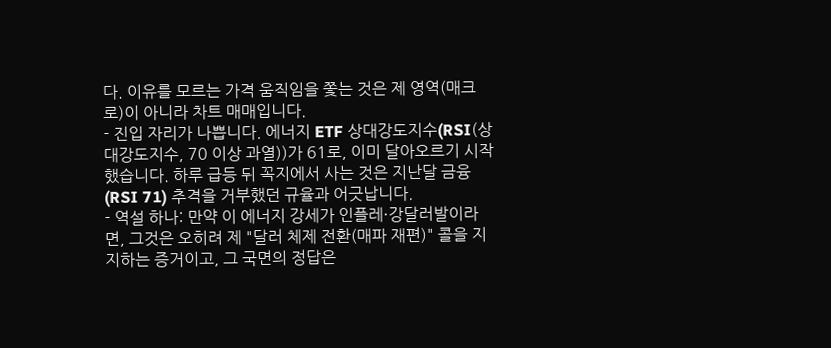다. 이유를 모르는 가격 움직임을 쫓는 것은 제 영역(매크로)이 아니라 차트 매매입니다.
- 진입 자리가 나쁩니다. 에너지 ETF 상대강도지수(RSI(상대강도지수, 70 이상 과열))가 61로, 이미 달아오르기 시작했습니다. 하루 급등 뒤 꼭지에서 사는 것은 지난달 금융(RSI 71) 추격을 거부했던 규율과 어긋납니다.
- 역설 하나: 만약 이 에너지 강세가 인플레·강달러발이라면, 그것은 오히려 제 "달러 체제 전환(매파 재편)" 콜을 지지하는 증거이고, 그 국면의 정답은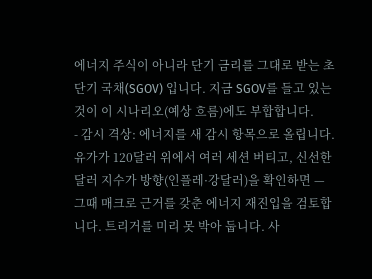에너지 주식이 아니라 단기 금리를 그대로 받는 초단기 국채(SGOV) 입니다. 지금 SGOV를 들고 있는 것이 이 시나리오(예상 흐름)에도 부합합니다.
- 감시 격상: 에너지를 새 감시 항목으로 올립니다. 유가가 120달러 위에서 여러 세션 버티고, 신선한 달러 지수가 방향(인플레·강달러)을 확인하면 — 그때 매크로 근거를 갖춘 에너지 재진입을 검토합니다. 트리거를 미리 못 박아 둡니다. 사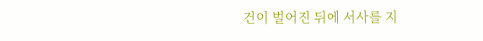건이 벌어진 뒤에 서사를 지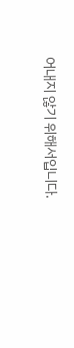어내지 않기 위해서입니다.